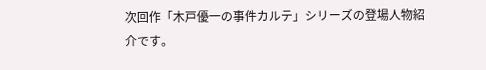次回作「木戸優一の事件カルテ」シリーズの登場人物紹介です。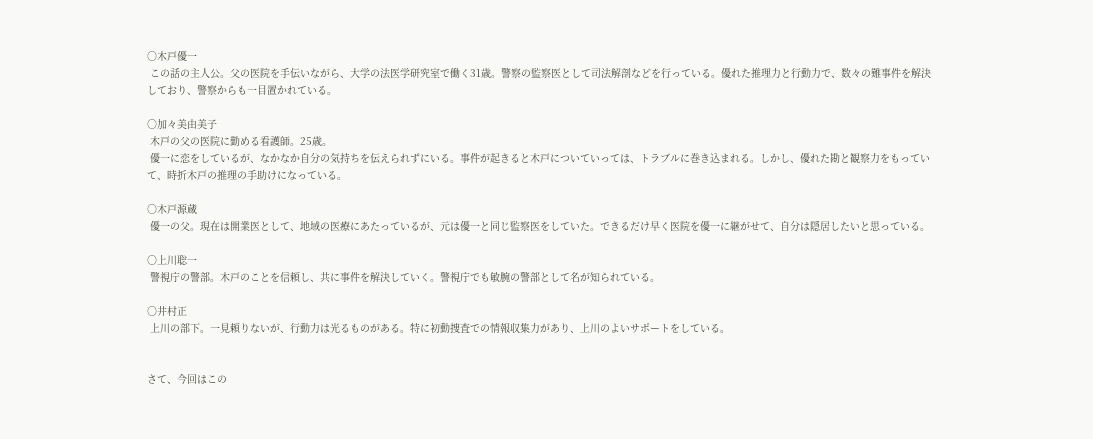○木戸優一
 この話の主人公。父の医院を手伝いながら、大学の法医学研究室で働く31歳。警察の監察医として司法解剖などを行っている。優れた推理力と行動力で、数々の難事件を解決しており、警察からも一目置かれている。

○加々美由美子
 木戸の父の医院に勤める看護師。25歳。
 優一に恋をしているが、なかなか自分の気持ちを伝えられずにいる。事件が起きると木戸についていっては、トラブルに巻き込まれる。しかし、優れた勘と観察力をもっていて、時折木戸の推理の手助けになっている。

○木戸源蔵
 優一の父。現在は開業医として、地域の医療にあたっているが、元は優一と同じ監察医をしていた。できるだけ早く医院を優一に継がせて、自分は隠居したいと思っている。

○上川聡一
 警視庁の警部。木戸のことを信頼し、共に事件を解決していく。警視庁でも敏腕の警部として名が知られている。

○井村正
 上川の部下。一見頼りないが、行動力は光るものがある。特に初動捜査での情報収集力があり、上川のよいサポートをしている。


さて、今回はこの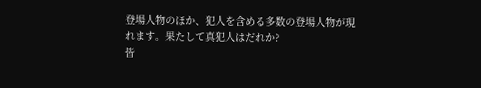登場人物のほか、犯人を含める多数の登場人物が現れます。果たして真犯人はだれか?
皆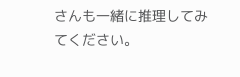さんも一緒に推理してみてください。